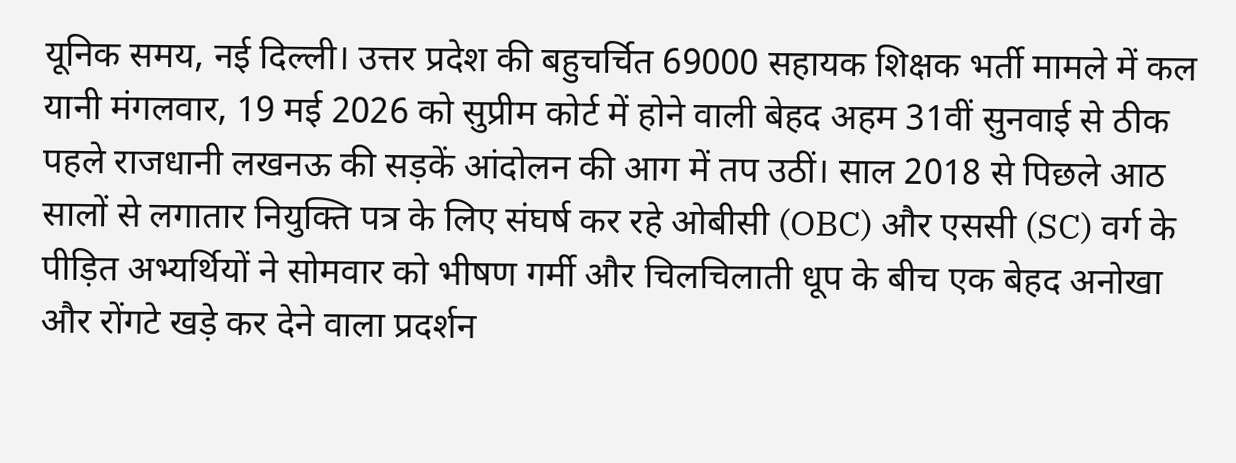यूनिक समय, नई दिल्ली। उत्तर प्रदेश की बहुचर्चित 69000 सहायक शिक्षक भर्ती मामले में कल यानी मंगलवार, 19 मई 2026 को सुप्रीम कोर्ट में होने वाली बेहद अहम 31वीं सुनवाई से ठीक पहले राजधानी लखनऊ की सड़कें आंदोलन की आग में तप उठीं। साल 2018 से पिछले आठ सालों से लगातार नियुक्ति पत्र के लिए संघर्ष कर रहे ओबीसी (OBC) और एससी (SC) वर्ग के पीड़ित अभ्यर्थियों ने सोमवार को भीषण गर्मी और चिलचिलाती धूप के बीच एक बेहद अनोखा और रोंगटे खड़े कर देने वाला प्रदर्शन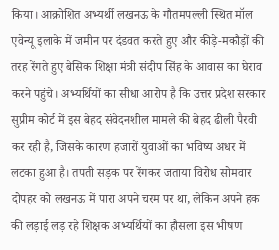किया। आक्रोशित अभ्यर्थी लखनऊ के गौतमपल्ली स्थित मॉल एवेन्यू इलाके में जमीन पर दंडवत करते हुए और कीड़े-मकौड़ों की तरह रेंगते हुए बेसिक शिक्षा मंत्री संदीप सिंह के आवास का घेराव करने पहुंचे। अभ्यर्थियों का सीधा आरोप है कि उत्तर प्रदेश सरकार सुप्रीम कोर्ट में इस बेहद संवेदनशील मामले की बेहद ढीली पैरवी कर रही है, जिसके कारण हजारों युवाओं का भविष्य अधर में लटका हुआ है। तपती सड़क पर रेंगकर जताया विरोध सोमवार दोपहर को लखनऊ में पारा अपने चरम पर था, लेकिन अपने हक की लड़ाई लड़ रहे शिक्षक अभ्यर्थियों का हौसला इस भीषण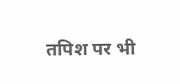तपिश पर भी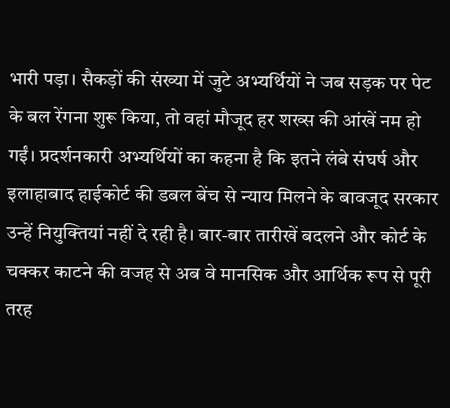भारी पड़ा। सैकड़ों की संख्या में जुटे अभ्यर्थियों ने जब सड़क पर पेट के बल रेंगना शुरू किया, तो वहां मौजूद हर शख्स की आंखें नम हो गईं। प्रदर्शनकारी अभ्यर्थियों का कहना है कि इतने लंबे संघर्ष और इलाहाबाद हाईकोर्ट की डबल बेंच से न्याय मिलने के बावजूद सरकार उन्हें नियुक्तियां नहीं दे रही है। बार-बार तारीखें बदलने और कोर्ट के चक्कर काटने की वजह से अब वे मानसिक और आर्थिक रूप से पूरी तरह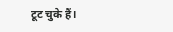टूट चुके हैं।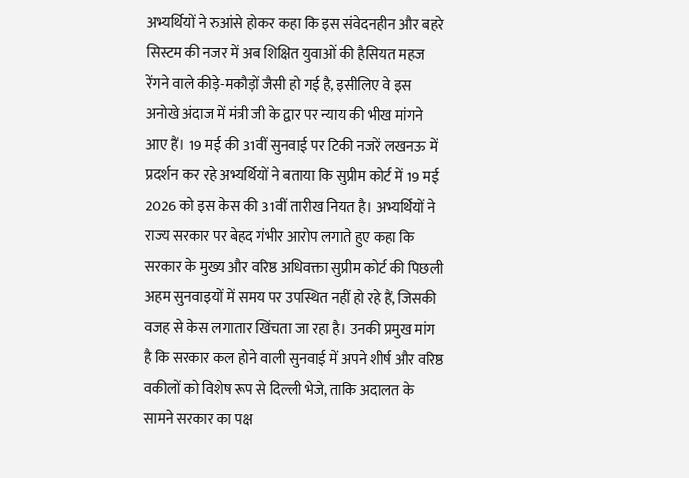अभ्यर्थियों ने रुआंसे होकर कहा कि इस संवेदनहीन और बहरे सिस्टम की नजर में अब शिक्षित युवाओं की हैसियत महज रेंगने वाले कीड़े-मकौड़ों जैसी हो गई है, इसीलिए वे इस अनोखे अंदाज में मंत्री जी के द्वार पर न्याय की भीख मांगने आए हैं। 19 मई की 31वीं सुनवाई पर टिकी नजरें लखनऊ में प्रदर्शन कर रहे अभ्यर्थियों ने बताया कि सुप्रीम कोर्ट में 19 मई 2026 को इस केस की 31वीं तारीख नियत है। अभ्यर्थियों ने राज्य सरकार पर बेहद गंभीर आरोप लगाते हुए कहा कि सरकार के मुख्य और वरिष्ठ अधिवक्ता सुप्रीम कोर्ट की पिछली अहम सुनवाइयों में समय पर उपस्थित नहीं हो रहे हैं, जिसकी वजह से केस लगातार खिंचता जा रहा है। उनकी प्रमुख मांग है कि सरकार कल होने वाली सुनवाई में अपने शीर्ष और वरिष्ठ वकीलों को विशेष रूप से दिल्ली भेजे, ताकि अदालत के सामने सरकार का पक्ष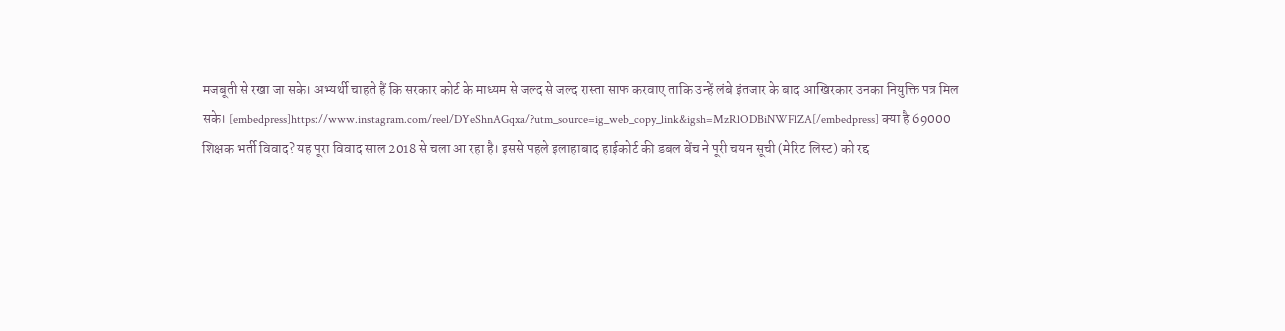मजबूती से रखा जा सके। अभ्यर्थी चाहते हैं कि सरकार कोर्ट के माध्यम से जल्द से जल्द रास्ता साफ करवाए ताकि उन्हें लंबे इंतजार के बाद आखिरकार उनका नियुक्ति पत्र मिल सके। [embedpress]https://www.instagram.com/reel/DYeShnAGqxa/?utm_source=ig_web_copy_link&igsh=MzRlODBiNWFlZA[/embedpress] क्या है 69000 शिक्षक भर्ती विवाद? यह पूरा विवाद साल 2018 से चला आ रहा है। इससे पहले इलाहाबाद हाईकोर्ट की डबल बेंच ने पूरी चयन सूची (मेरिट लिस्ट) को रद्द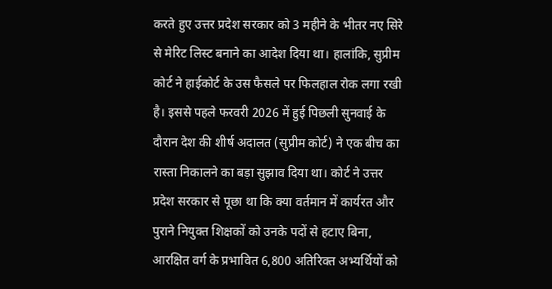करते हुए उत्तर प्रदेश सरकार को 3 महीने के भीतर नए सिरे से मेरिट लिस्ट बनाने का आदेश दिया था। हालांकि, सुप्रीम कोर्ट ने हाईकोर्ट के उस फैसले पर फिलहाल रोक लगा रखी है। इससे पहले फरवरी 2026 में हुई पिछली सुनवाई के दौरान देश की शीर्ष अदालत (सुप्रीम कोर्ट) ने एक बीच का रास्ता निकालने का बड़ा सुझाव दिया था। कोर्ट ने उत्तर प्रदेश सरकार से पूछा था कि क्या वर्तमान में कार्यरत और पुराने नियुक्त शिक्षकों को उनके पदों से हटाए बिना, आरक्षित वर्ग के प्रभावित 6,800 अतिरिक्त अभ्यर्थियों को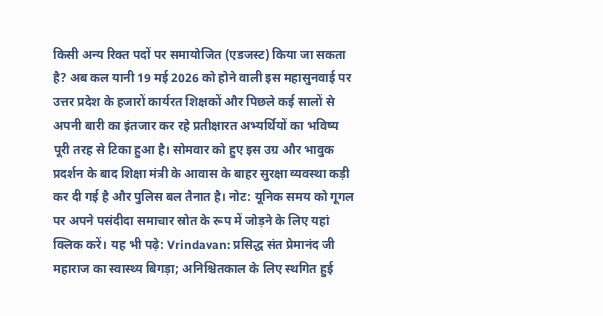किसी अन्य रिक्त पदों पर समायोजित (एडजस्ट) किया जा सकता है? अब कल यानी 19 मई 2026 को होने वाली इस महासुनवाई पर उत्तर प्रदेश के हजारों कार्यरत शिक्षकों और पिछले कई सालों से अपनी बारी का इंतजार कर रहे प्रतीक्षारत अभ्यर्थियों का भविष्य पूरी तरह से टिका हुआ है। सोमवार को हुए इस उग्र और भावुक प्रदर्शन के बाद शिक्षा मंत्री के आवास के बाहर सुरक्षा व्यवस्था कड़ी कर दी गई है और पुलिस बल तैनात है। नोट: यूनिक समय को गूगल पर अपने पसंदीदा समाचार स्रोत के रूप में जोड़ने के लिए यहां क्लिक करें। यह भी पढ़े: Vrindavan: प्रसिद्ध संत प्रेमानंद जी महाराज का स्वास्थ्य बिगड़ा; अनिश्चितकाल के लिए स्थगित हुई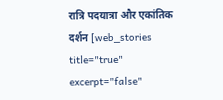रात्रि पदयात्रा और एकांतिक दर्शन [web_stories title="true" excerpt="false"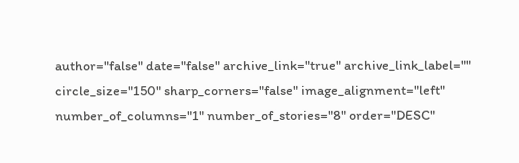author="false" date="false" archive_link="true" archive_link_label="" circle_size="150" sharp_corners="false" image_alignment="left" number_of_columns="1" number_of_stories="8" order="DESC"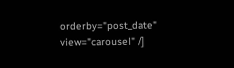orderby="post_date" view="carousel" /]